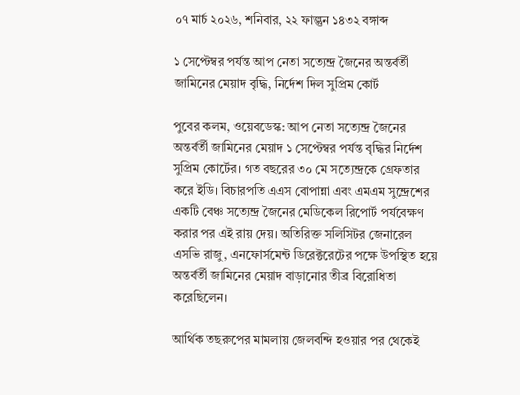০৭ মার্চ ২০২৬, শনিবার, ২২ ফাল্গুন ১৪৩২ বঙ্গাব্দ

১ সেপ্টেম্বর পর্যন্ত আপ নেতা সত্যেন্দ্র জৈনের অন্তর্বর্তী জামিনের মেয়াদ বৃদ্ধি, নির্দেশ দিল সুপ্রিম কোর্ট

পুবের কলম, ওয়েবডেস্ক: আপ নেতা সত্যেন্দ্র জৈনের অন্তর্বর্তী জামিনের মেয়াদ ১ সেপ্টেম্বর পর্যন্ত বৃদ্ধির নির্দেশ সুপ্রিম কোর্টের। গত বছরের ৩০ মে সত্যেন্দ্রকে গ্রেফতার করে ইডি। বিচারপতি এএস বোপান্না এবং এমএম সুন্দ্রেশের একটি বেঞ্চ সত্যেন্দ্র জৈনের মেডিকেল রিপোর্ট পর্যবেক্ষণ করার পর এই রায় দেয়। অতিরিক্ত সলিসিটর জেনারেল এসভি রাজু, এনফোর্সমেন্ট ডিরেক্টরেটের পক্ষে উপস্থিত হয়ে অন্তর্বর্তী জামিনের মেয়াদ বাড়ানোর তীব্র বিরোধিতা করেছিলেন।

আর্থিক তছরুপের মামলায় জেলবন্দি হওয়ার পর থেকেই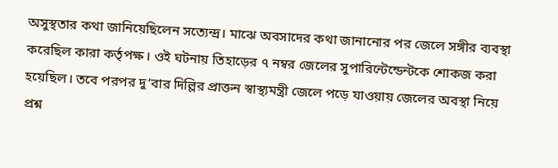অসুস্থতার কথা জানিয়েছিলেন সত্যেন্দ্র। মাঝে অবসাদের কথা জানানোর পর জেলে সঙ্গীর ব্যবস্থা করেছিল কারা কর্তৃপক্ষ। ওই ঘটনায় তিহাড়ের ৭ নম্বর জেলের সুপারিন্টেন্ডেন্টকে শোকজ করা হয়েছিল। তবে পরপর দু’বার দিল্লির প্রাক্তন স্বাস্থ্যমন্ত্রী জেলে পড়ে যাওয়ায় জেলের অবস্থা নিয়ে প্রশ্ন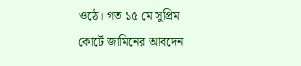ওঠে। গত ১৫ মে সুপ্রিম কোর্টে জামিনের আবদেন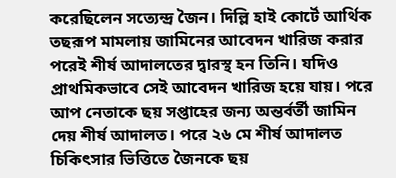করেছিলেন সত্যেন্দ্র জৈন। দিল্লি হাই কোর্টে আর্থিক তছরূপ মামলায় জামিনের আবেদন খারিজ করার পরেই শীর্ষ আদালতের দ্বারস্থ হন তিনি। যদিও প্রাথমিকভাবে সেই আবেদন খারিজ হয়ে যায়। পরে আপ নেতাকে ছয় সপ্তাহের জন্য অন্তর্বর্তী জামিন দেয় শীর্ষ আদালত। পরে ২৬ মে শীর্ষ আদালত চিকিৎসার ভিত্তিতে জৈনকে ছয়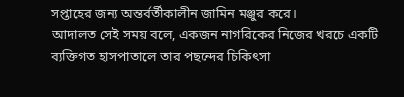সপ্তাহের জন্য অন্তর্বর্তীকালীন জামিন মঞ্জুর করে।
আদালত সেই সময় বলে, একজন নাগরিকের নিজের খরচে একটি ব্যক্তিগত হাসপাতালে তার পছন্দের চিকিৎসা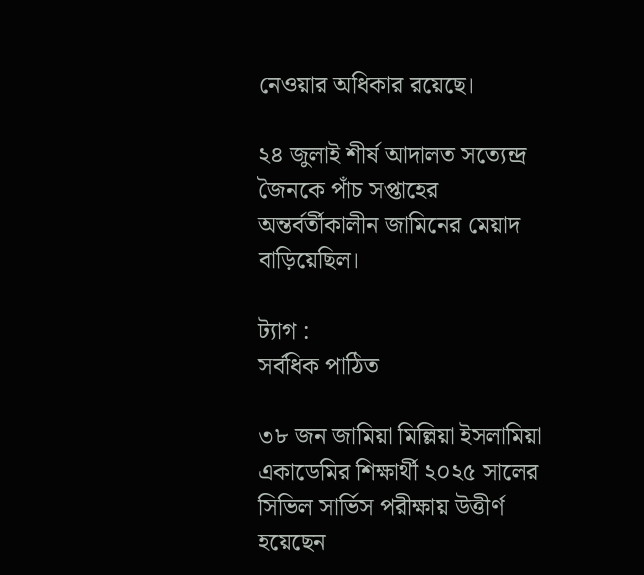নেওয়ার অধিকার রয়েছে।

২৪ জুলাই শীর্ষ আদালত সত্যেন্দ্র জৈনকে পাঁচ সপ্তাহের অন্তর্বর্তীকালীন জামিনের মেয়াদ বাড়িয়েছিল।

ট্যাগ :
সর্বধিক পাঠিত

৩৮ জন জামিয়া মিল্লিয়া ইসলামিয়া একাডেমির শিক্ষার্থী ২০২৫ সালের সিভিল সার্ভিস পরীক্ষায় উত্তীর্ণ হয়েছেন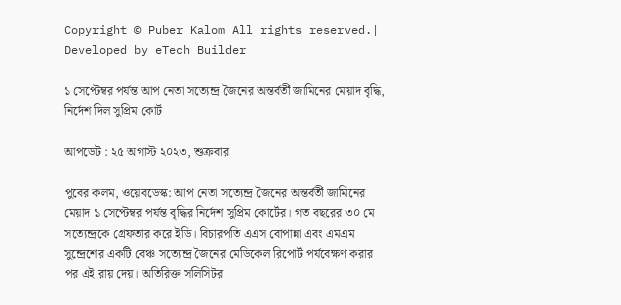Copyright © Puber Kalom All rights reserved.| Developed by eTech Builder

১ সেপ্টেম্বর পর্যন্ত আপ নেতা সত্যেন্দ্র জৈনের অন্তর্বর্তী জামিনের মেয়াদ বৃদ্ধি, নির্দেশ দিল সুপ্রিম কোর্ট

আপডেট : ২৫ অগাস্ট ২০২৩, শুক্রবার

পুবের কলম, ওয়েবডেস্ক: আপ নেতা সত্যেন্দ্র জৈনের অন্তর্বর্তী জামিনের মেয়াদ ১ সেপ্টেম্বর পর্যন্ত বৃদ্ধির নির্দেশ সুপ্রিম কোর্টের। গত বছরের ৩০ মে সত্যেন্দ্রকে গ্রেফতার করে ইডি। বিচারপতি এএস বোপান্না এবং এমএম সুন্দ্রেশের একটি বেঞ্চ সত্যেন্দ্র জৈনের মেডিকেল রিপোর্ট পর্যবেক্ষণ করার পর এই রায় দেয়। অতিরিক্ত সলিসিটর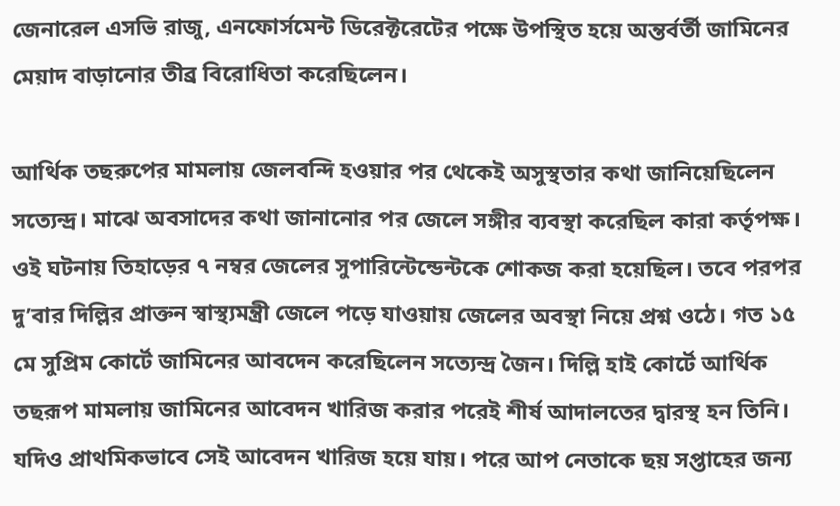জেনারেল এসভি রাজু, এনফোর্সমেন্ট ডিরেক্টরেটের পক্ষে উপস্থিত হয়ে অন্তর্বর্তী জামিনের মেয়াদ বাড়ানোর তীব্র বিরোধিতা করেছিলেন।

আর্থিক তছরুপের মামলায় জেলবন্দি হওয়ার পর থেকেই অসুস্থতার কথা জানিয়েছিলেন সত্যেন্দ্র। মাঝে অবসাদের কথা জানানোর পর জেলে সঙ্গীর ব্যবস্থা করেছিল কারা কর্তৃপক্ষ। ওই ঘটনায় তিহাড়ের ৭ নম্বর জেলের সুপারিন্টেন্ডেন্টকে শোকজ করা হয়েছিল। তবে পরপর দু’বার দিল্লির প্রাক্তন স্বাস্থ্যমন্ত্রী জেলে পড়ে যাওয়ায় জেলের অবস্থা নিয়ে প্রশ্ন ওঠে। গত ১৫ মে সুপ্রিম কোর্টে জামিনের আবদেন করেছিলেন সত্যেন্দ্র জৈন। দিল্লি হাই কোর্টে আর্থিক তছরূপ মামলায় জামিনের আবেদন খারিজ করার পরেই শীর্ষ আদালতের দ্বারস্থ হন তিনি। যদিও প্রাথমিকভাবে সেই আবেদন খারিজ হয়ে যায়। পরে আপ নেতাকে ছয় সপ্তাহের জন্য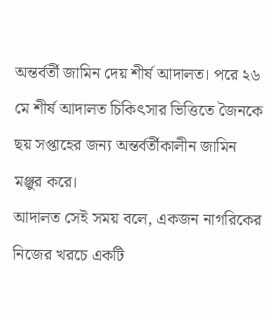অন্তর্বর্তী জামিন দেয় শীর্ষ আদালত। পরে ২৬ মে শীর্ষ আদালত চিকিৎসার ভিত্তিতে জৈনকে ছয় সপ্তাহের জন্য অন্তর্বর্তীকালীন জামিন মঞ্জুর করে।
আদালত সেই সময় বলে, একজন নাগরিকের নিজের খরচে একটি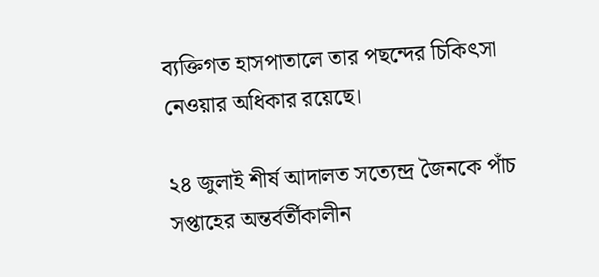ব্যক্তিগত হাসপাতালে তার পছন্দের চিকিৎসা নেওয়ার অধিকার রয়েছে।

২৪ জুলাই শীর্ষ আদালত সত্যেন্দ্র জৈনকে পাঁচ সপ্তাহের অন্তর্বর্তীকালীন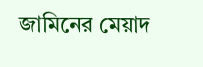জামিনের মেয়াদ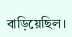বাড়িয়েছিল।